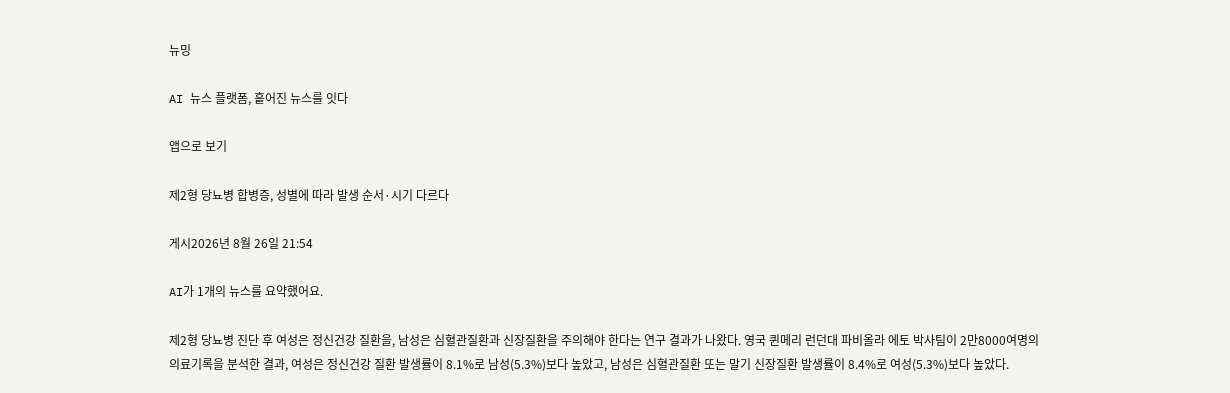뉴밍

AI 뉴스 플랫폼, 흩어진 뉴스를 잇다

앱으로 보기

제2형 당뇨병 합병증, 성별에 따라 발생 순서·시기 다르다

게시2026년 8월 26일 21:54

AI가 1개의 뉴스를 요약했어요.

제2형 당뇨병 진단 후 여성은 정신건강 질환을, 남성은 심혈관질환과 신장질환을 주의해야 한다는 연구 결과가 나왔다. 영국 퀸메리 런던대 파비올라 에토 박사팀이 2만8000여명의 의료기록을 분석한 결과, 여성은 정신건강 질환 발생률이 8.1%로 남성(5.3%)보다 높았고, 남성은 심혈관질환 또는 말기 신장질환 발생률이 8.4%로 여성(5.3%)보다 높았다.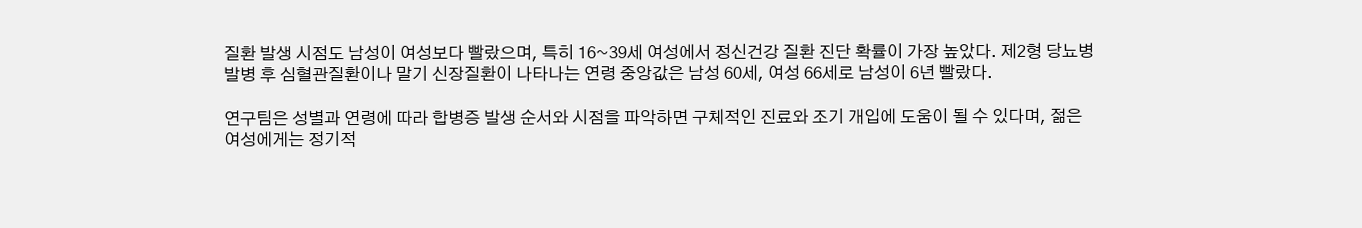질환 발생 시점도 남성이 여성보다 빨랐으며, 특히 16~39세 여성에서 정신건강 질환 진단 확률이 가장 높았다. 제2형 당뇨병 발병 후 심혈관질환이나 말기 신장질환이 나타나는 연령 중앙값은 남성 60세, 여성 66세로 남성이 6년 빨랐다.

연구팀은 성별과 연령에 따라 합병증 발생 순서와 시점을 파악하면 구체적인 진료와 조기 개입에 도움이 될 수 있다며, 젊은 여성에게는 정기적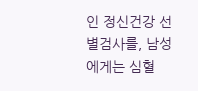인 정신건강 선별검사를, 남성에게는 심혈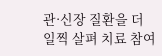관·신장 질환을 더 일찍 살펴 치료 참여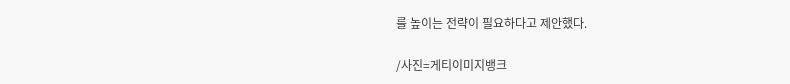를 높이는 전략이 필요하다고 제안했다.

/사진=게티이미지뱅크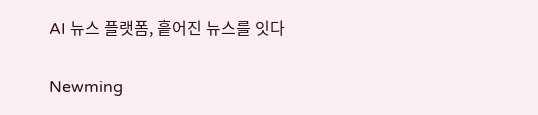AI 뉴스 플랫폼, 흩어진 뉴스를 잇다

Newming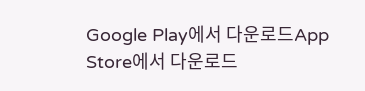Google Play에서 다운로드App Store에서 다운로드